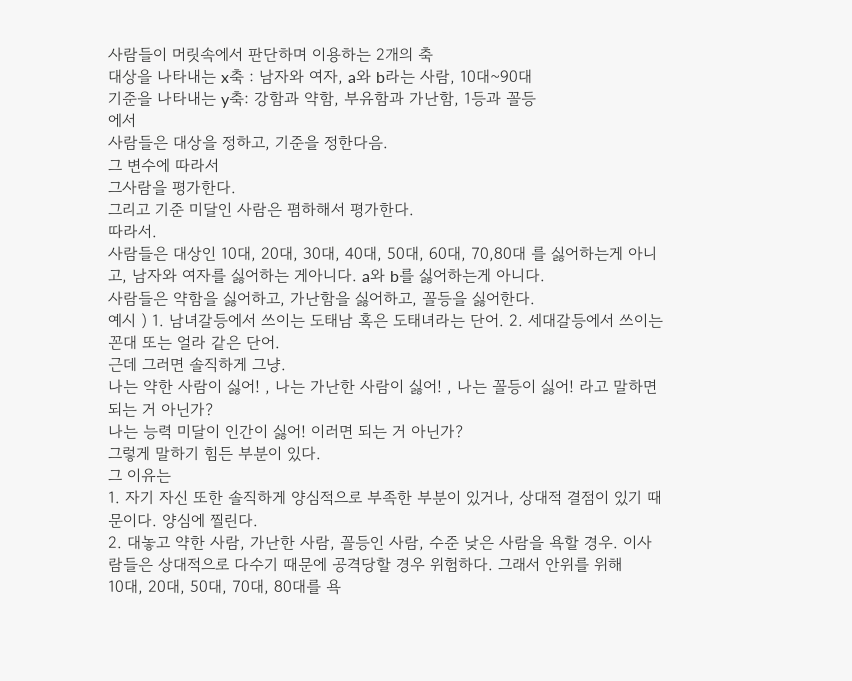사람들이 머릿속에서 판단하며 이용하는 2개의 축
대상을 나타내는 x축 : 남자와 여자, a와 b라는 사람, 10대~90대
기준을 나타내는 y축: 강함과 약함, 부유함과 가난함, 1등과 꼴등
에서
사람들은 대상을 정하고, 기준을 정한다음.
그 변수에 따라서
그사람을 평가한다.
그리고 기준 미달인 사람은 폄하해서 평가한다.
따라서.
사람들은 대상인 10대, 20대, 30대, 40대, 50대, 60대, 70,80대 를 싫어하는게 아니고, 남자와 여자를 싫어하는 게아니다. a와 b를 싫어하는게 아니다.
사람들은 약함을 싫어하고, 가난함을 싫어하고, 꼴등을 싫어한다.
예시 ) 1. 남녀갈등에서 쓰이는 도태남 혹은 도태녀라는 단어. 2. 세대갈등에서 쓰이는 꼰대 또는 얼라 같은 단어.
근데 그러면 솔직하게 그냥.
나는 약한 사람이 싫어! , 나는 가난한 사람이 싫어! , 나는 꼴등이 싫어! 라고 말하면 되는 거 아닌가?
나는 능력 미달이 인간이 싫어! 이러면 되는 거 아닌가?
그렇게 말하기 힘든 부분이 있다.
그 이유는
1. 자기 자신 또한 솔직하게 양심적으로 부족한 부분이 있거나, 상대적 결점이 있기 때문이다. 양심에 찔린다.
2. 대놓고 약한 사람, 가난한 사람, 꼴등인 사람, 수준 낮은 사람을 욕할 경우. 이사람들은 상대적으로 다수기 때문에 공격당할 경우 위험하다. 그래서 안위를 위해
10대, 20대, 50대, 70대, 80대를 욕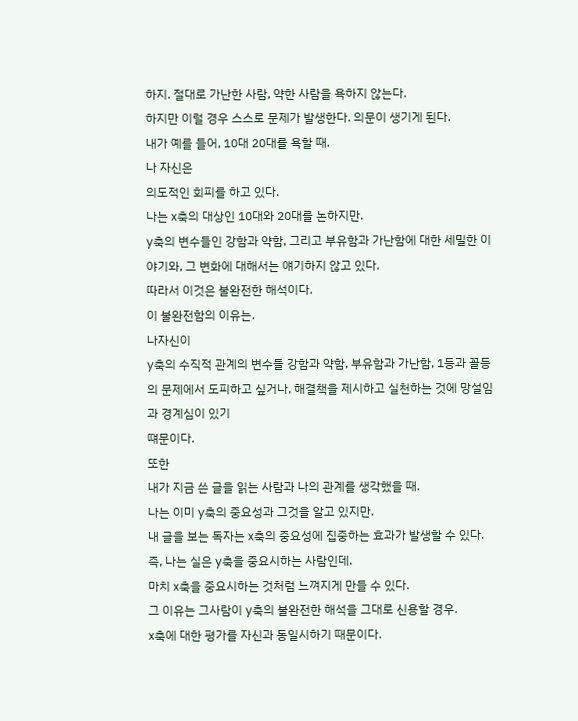하지. 절대로 가난한 사람, 약한 사람을 욕하지 않는다.
하지만 이럴 경우 스스로 문제가 발생한다. 의문이 생기게 된다.
내가 예를 들어, 10대 20대를 욕할 때.
나 자신은
의도적인 회피를 하고 있다.
나는 x축의 대상인 10대와 20대를 논하지만.
y축의 변수들인 강함과 약함, 그리고 부유함과 가난함에 대한 세밀한 이야기와, 그 변화에 대해서는 얘기하지 않고 있다.
따라서 이것은 불완전한 해석이다.
이 불완전함의 이유는.
나자신이
y축의 수직적 관계의 변수들 강함과 약함, 부유함과 가난함, 1등과 꼴등의 문제에서 도피하고 싶거나, 해결책을 제시하고 실천하는 것에 망설임과 경계심이 있기
떄문이다.
또한
내가 지금 쓴 글을 읽는 사람과 나의 관계를 생각했을 때.
나는 이미 y축의 중요성과 그것을 알고 있지만.
내 글을 보는 독자는 x축의 중요성에 집중하는 효과가 발생할 수 있다.
즉, 나는 실은 y축을 중요시하는 사람인데.
마치 x축을 중요시하는 것처럼 느껴지게 만들 수 있다.
그 이유는 그사람이 y축의 불완전한 해석을 그대로 신용할 경우.
x축에 대한 평가를 자신과 동일시하기 때문이다.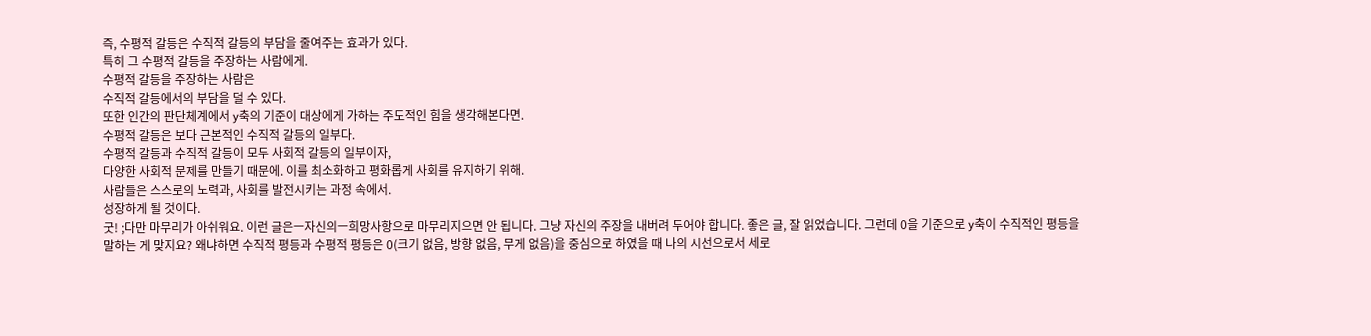즉, 수평적 갈등은 수직적 갈등의 부담을 줄여주는 효과가 있다.
특히 그 수평적 갈등을 주장하는 사람에게.
수평적 갈등을 주장하는 사람은
수직적 갈등에서의 부담을 덜 수 있다.
또한 인간의 판단체계에서 y축의 기준이 대상에게 가하는 주도적인 힘을 생각해본다면.
수평적 갈등은 보다 근본적인 수직적 갈등의 일부다.
수평적 갈등과 수직적 갈등이 모두 사회적 갈등의 일부이자,
다양한 사회적 문제를 만들기 때문에. 이를 최소화하고 평화롭게 사회를 유지하기 위해.
사람들은 스스로의 노력과, 사회를 발전시키는 과정 속에서.
성장하게 될 것이다.
굿! ;다만 마무리가 아쉬워요. 이런 글은ㅡ자신의ㅡ희망사항으로 마무리지으면 안 됩니다. 그냥 자신의 주장을 내버려 두어야 합니다. 좋은 글, 잘 읽었습니다. 그런데 0을 기준으로 y축이 수직적인 평등을 말하는 게 맞지요? 왜냐하면 수직적 평등과 수평적 평등은 0(크기 없음, 방향 없음, 무게 없음)을 중심으로 하였을 때 나의 시선으로서 세로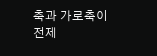축과 가로축이
전제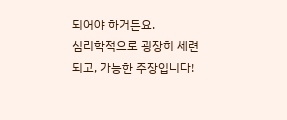되어야 하거든요.
심리학적으로 굉장히 세련되고, 가능한 주장입니다!